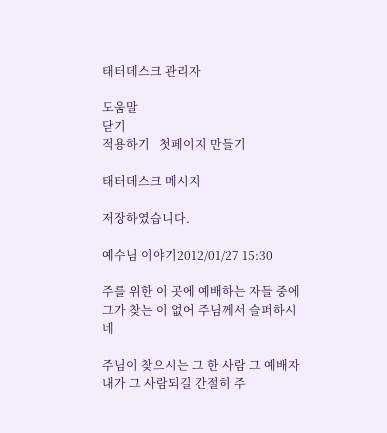태터데스크 관리자

도움말
닫기
적용하기   첫페이지 만들기

태터데스크 메시지

저장하였습니다.

예수님 이야기2012/01/27 15:30

주를 위한 이 곳에 예배하는 자들 중에
그가 찾는 이 없어 주님께서 슬퍼하시네

주님이 찾으시는 그 한 사람 그 예배자
내가 그 사람되길 간절히 주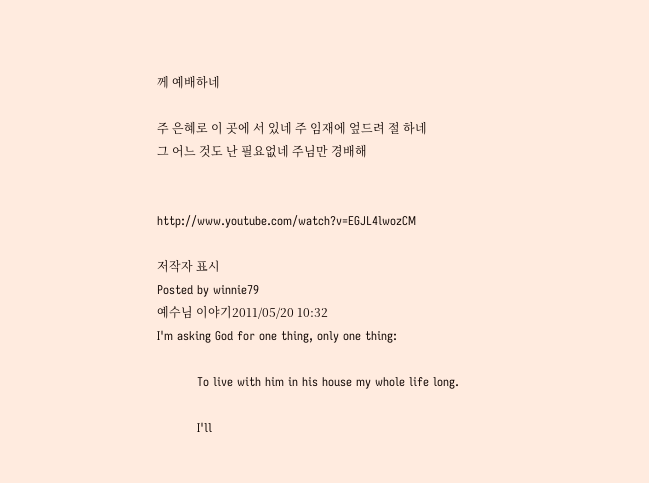께 예배하네

주 은혜로 이 곳에 서 있네 주 임재에 엎드려 절 하네
그 어느 것도 난 필요없네 주님만 경배해


http://www.youtube.com/watch?v=EGJL4lwozCM

저작자 표시
Posted by winnie79
예수님 이야기2011/05/20 10:32
I'm asking God for one thing, only one thing:

          To live with him in his house my whole life long.

          I'll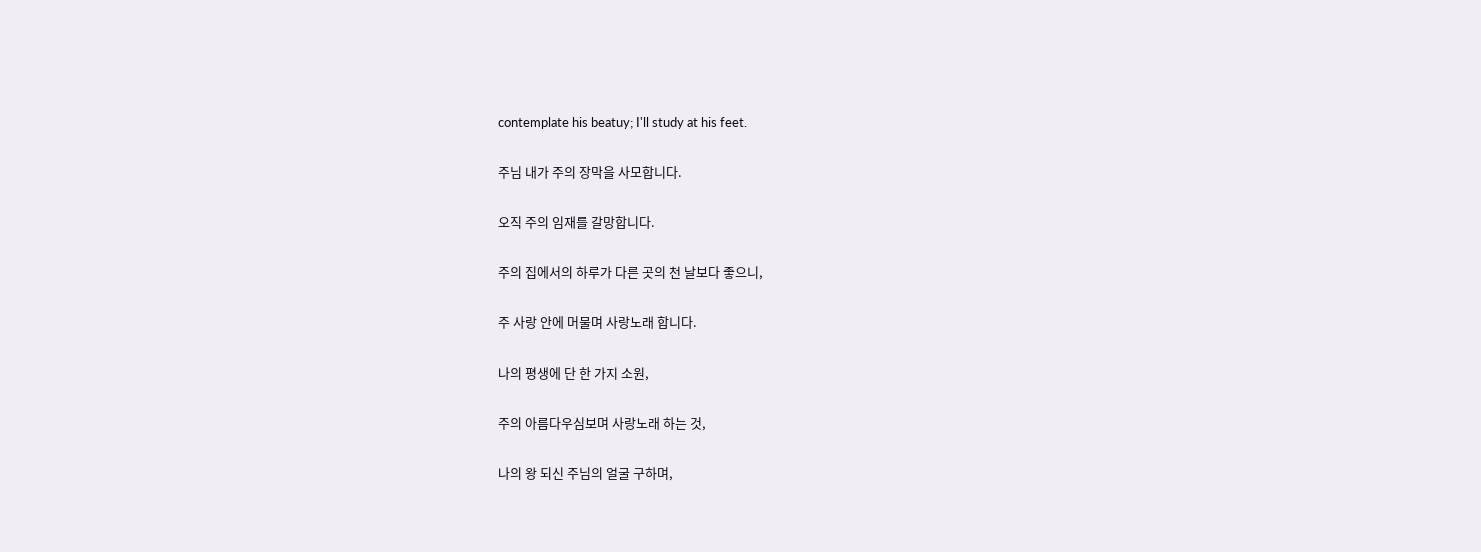contemplate his beatuy; I'll study at his feet.

주님 내가 주의 장막을 사모합니다.

오직 주의 임재를 갈망합니다.

주의 집에서의 하루가 다른 곳의 천 날보다 좋으니,

주 사랑 안에 머물며 사랑노래 합니다.

나의 평생에 단 한 가지 소원,

주의 아름다우심보며 사랑노래 하는 것,

나의 왕 되신 주님의 얼굴 구하며,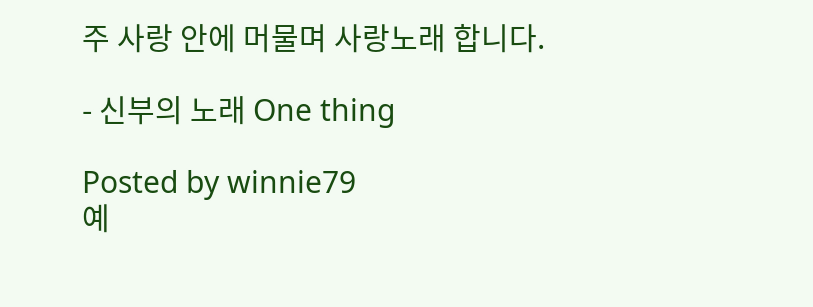주 사랑 안에 머물며 사랑노래 합니다.

- 신부의 노래 One thing

Posted by winnie79
예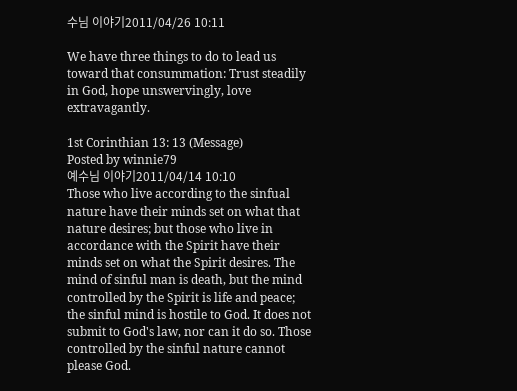수님 이야기2011/04/26 10:11

We have three things to do to lead us toward that consummation: Trust steadily in God, hope unswervingly, love extravagantly.

1st Corinthian 13: 13 (Message)
Posted by winnie79
예수님 이야기2011/04/14 10:10
Those who live according to the sinfual nature have their minds set on what that nature desires; but those who live in accordance with the Spirit have their minds set on what the Spirit desires. The mind of sinful man is death, but the mind controlled by the Spirit is life and peace; the sinful mind is hostile to God. It does not submit to God's law, nor can it do so. Those controlled by the sinful nature cannot please God.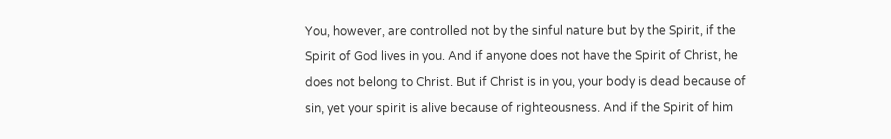You, however, are controlled not by the sinful nature but by the Spirit, if the Spirit of God lives in you. And if anyone does not have the Spirit of Christ, he does not belong to Christ. But if Christ is in you, your body is dead because of sin, yet your spirit is alive because of righteousness. And if the Spirit of him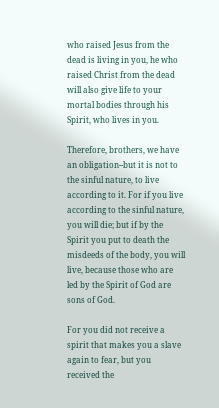who raised Jesus from the dead is living in you, he who raised Christ from the dead will also give life to your mortal bodies through his Spirit, who lives in you.

Therefore, brothers, we have an obligation--but it is not to the sinful nature, to live according to it. For if you live according to the sinful nature, you will die; but if by the Spirit you put to death the misdeeds of the body, you will live, because those who are led by the Spirit of God are sons of God.

For you did not receive a spirit that makes you a slave again to fear, but you received the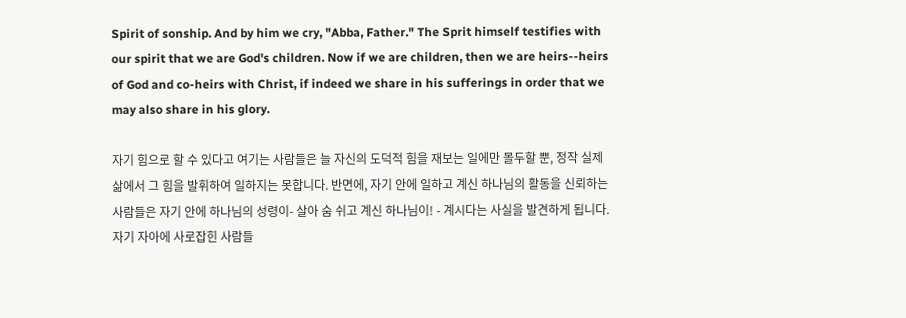Spirit of sonship. And by him we cry, "Abba, Father." The Sprit himself testifies with our spirit that we are God's children. Now if we are children, then we are heirs--heirs of God and co-heirs with Christ, if indeed we share in his sufferings in order that we may also share in his glory.

자기 힘으로 할 수 있다고 여기는 사람들은 늘 자신의 도덕적 힘을 재보는 일에만 몰두할 뿐, 정작 실제 삶에서 그 힘을 발휘하여 일하지는 못합니다. 반면에, 자기 안에 일하고 계신 하나님의 활동을 신뢰하는 사람들은 자기 안에 하나님의 성령이- 살아 숨 쉬고 계신 하나님이! - 계시다는 사실을 발견하게 됩니다. 자기 자아에 사로잡힌 사람들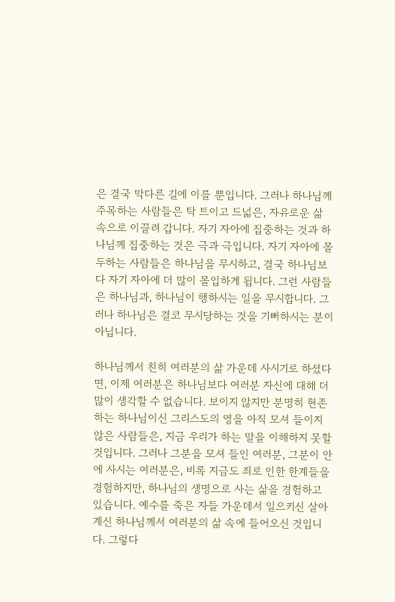은 결국 막다른 길에 이를 뿐입니다. 그러나 하나님께 주목하는 사람들은 탁 트이고 드넓은, 자유로운 삶 속으로 이끌려 갑니다. 자기 자아에 집중하는 것과 하나님께 집중하는 것은 극과 극입니다. 자기 자아에 몰두하는 사람들은 하나님을 무시하고, 결국 하나님보다 자기 자아에 더 많이 몰입하게 됩니다. 그런 사람들은 하나님과, 하나님이 행하시는 일을 무시합니다. 그러나 하나님은 결코 무시당하는 것을 기뻐하시는 분이 아닙니다.

하나님께서 친히 여러분의 삶 가운데 사시기로 하셨다면, 이제 여러분은 하나님보다 여러분 자신에 대해 더 많이 생각할 수 없습니다. 보이지 않지만 분명히 현존하는 하나님이신 그리스도의 영을 아직 모셔 들이지 않은 사람들은, 지금 우리가 하는 말을 이해하지 못할 것입니다. 그러나 그분을 모셔 들인 여러분, 그분이 안에 사시는 여러분은, 비록 지금도 죄로 인한 한계들을 경험하지만, 하나님의 생명으로 사는 삶을 경험하고 있습니다. 예수를 죽은 자들 가운데서 일으키신 살아 계신 하나님께서 여러분의 삶 속에 들어오신 것입니다. 그렇다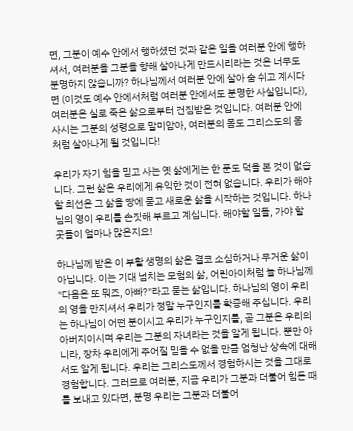면, 그분이 예수 안에서 행하셨던 것과 같은 일을 여러분 안에 행하셔서, 여러분을 그분을 향해 살아나게 만드시리라는 것은 너무도 분명하지 않습니까? 하나님께서 여러분 안에 살아 숨 쉬고 계시다면 (이것도 예수 안에서처럼 여러분 안에서도 분명한 사실입니다), 여러분은 실로 죽은 삶으로부터 건짐받은 것입니다. 여러분 안에 사시는 그분의 성령으로 말미암아, 여러분의 몸도 그리스도의 몸처럼 살아나게 될 것입니다!

우리가 자기 힘을 믿고 사는 옛 삶에게는 한 푼도 덕을 본 것이 없습니다. 그런 삶은 우리에게 유익한 것이 전혀 없습니다. 우리가 해야 할 최선은 그 삶을 땅에 묻고 새로운 삶을 시작하는 것입니다. 하나님의 영이 우리를 손짓해 부르고 계십니다. 해야할 일들, 가야 할 곳들이 얼마나 많은지요!

하나님께 받은 이 부활 생명의 삶은 결코 소심하거나 무거운 삶이 아닙니다. 이는 기대 넘치는 모험의 삶, 어린아이처럼 늘 하나님께 "다음은 또 뭐죠, 아빠?"라고 묻는 삶입니다. 하나님의 영이 우리의 영을 만지셔서 우리가 정말 누구인지를 확증해 주십니다. 우리는 하나님이 어떤 분이시고 우리가 누구인지를, 곧 그분은 우리의 아버지이시며 우리는 그분의 자녀라는 것을 알게 됩니다. 뿐만 아니라, 장차 우리에게 주어질 믿을 수 없을 만큼 엄청난 상속에 대해서도 알게 됩니다. 우리는 그리스도께서 경험하시는 것을 그대로 경험합니다. 그러므로 여러분, 지금 우리가 그분과 더불어 힘든 때를 보내고 있다면, 분명 우리는 그분과 더불어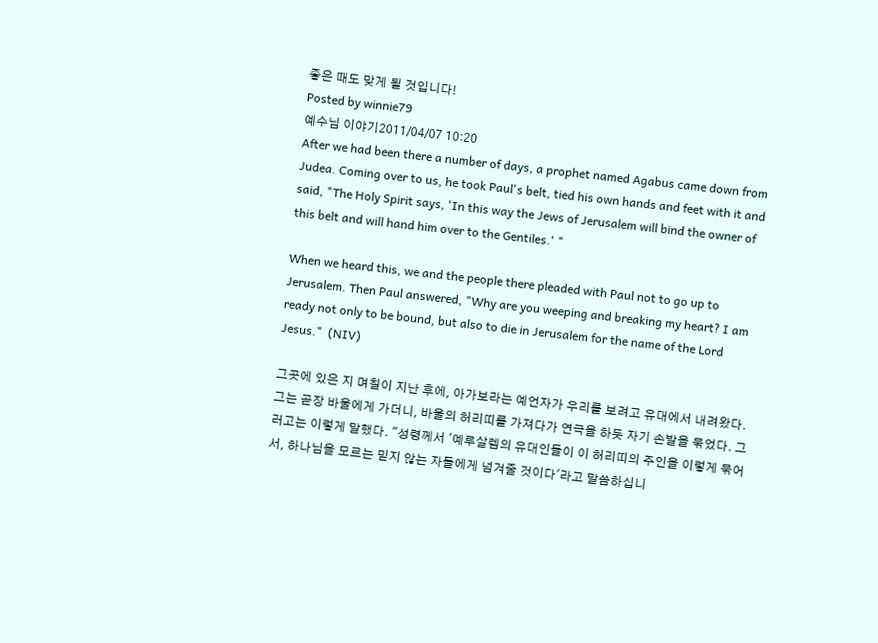좋은 때도 맞게 될 것입니다!
Posted by winnie79
예수님 이야기2011/04/07 10:20
After we had been there a number of days, a prophet named Agabus came down from Judea. Coming over to us, he took Paul's belt, tied his own hands and feet with it and said, "The Holy Spirit says, 'In this way the Jews of Jerusalem will bind the owner of this belt and will hand him over to the Gentiles.' "

When we heard this, we and the people there pleaded with Paul not to go up to Jerusalem. Then Paul answered, "Why are you weeping and breaking my heart? I am ready not only to be bound, but also to die in Jerusalem for the name of the Lord Jesus."  (NIV)

그곳에 있은 지 며칠이 지난 후에, 아가보라는 예언자가 우리를 보려고 유대에서 내려왔다. 그는 곧장 바울에게 가더니, 바울의 허리띠를 가져다가 연극을 하듯 자기 손발을 묶었다. 그러고는 이렇게 말했다. "성령께서 '예루살렘의 유대인들이 이 허리띠의 주인을 이렇게 묶어서, 하나님을 모르는 믿지 않는 자들에게 넘겨줄 것이다'라고 말씀하십니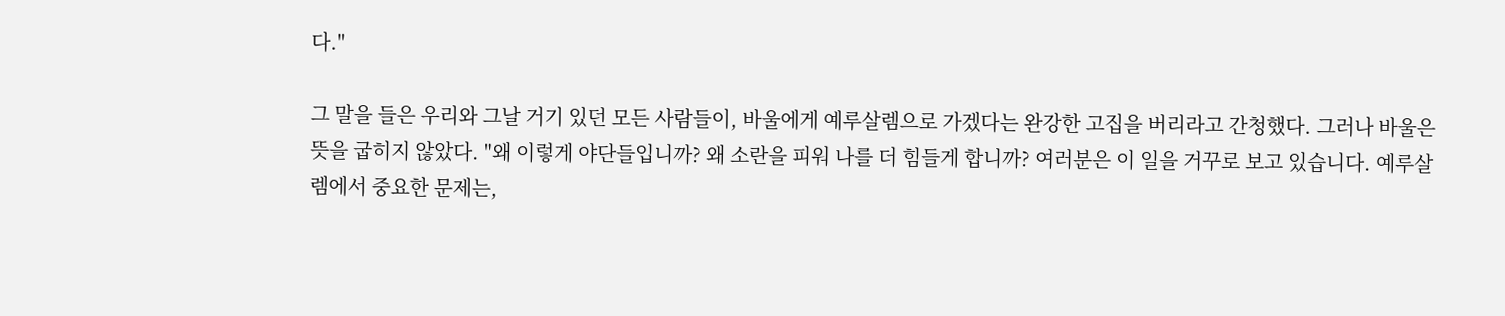다."

그 말을 들은 우리와 그날 거기 있던 모든 사람들이, 바울에게 예루살렘으로 가겠다는 완강한 고집을 버리라고 간청했다. 그러나 바울은 뜻을 굽히지 않았다. "왜 이렇게 야단들입니까? 왜 소란을 피워 나를 더 힘들게 합니까? 여러분은 이 일을 거꾸로 보고 있습니다. 예루살렘에서 중요한 문제는,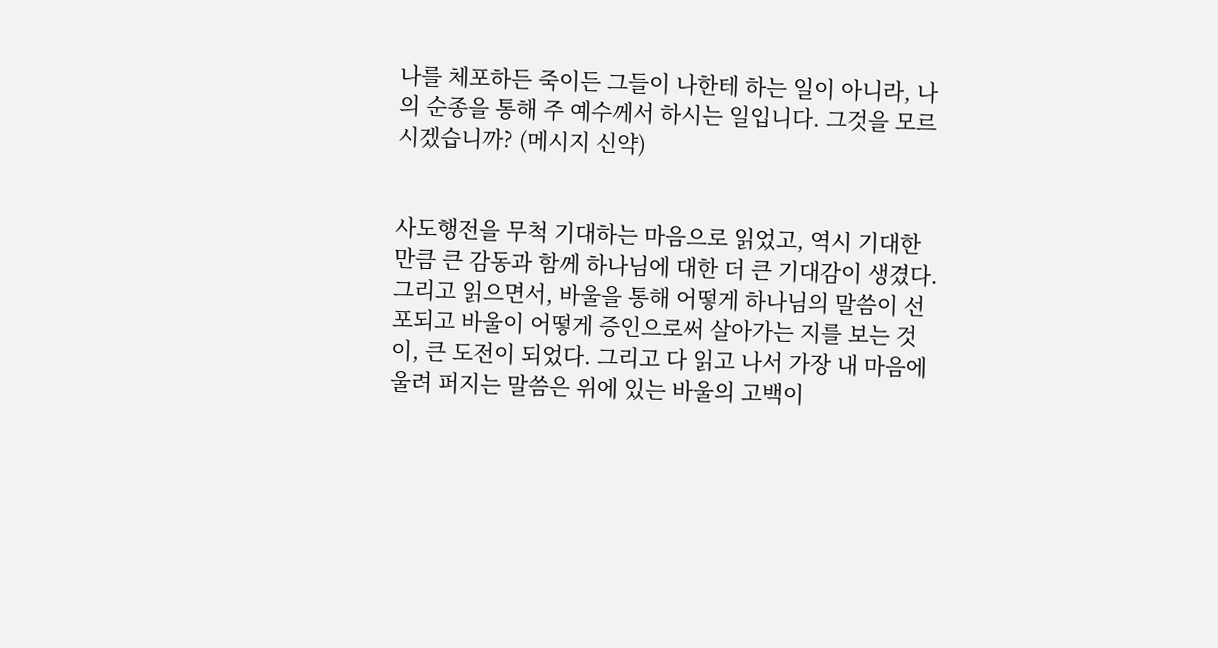나를 체포하든 죽이든 그들이 나한테 하는 일이 아니라, 나의 순종을 통해 주 예수께서 하시는 일입니다. 그것을 모르시겠습니까? (메시지 신약)


사도행전을 무척 기대하는 마음으로 읽었고, 역시 기대한 만큼 큰 감동과 함께 하나님에 대한 더 큰 기대감이 생겼다. 그리고 읽으면서, 바울을 통해 어떻게 하나님의 말씀이 선포되고 바울이 어떻게 증인으로써 살아가는 지를 보는 것이, 큰 도전이 되었다. 그리고 다 읽고 나서 가장 내 마음에 울려 퍼지는 말씀은 위에 있는 바울의 고백이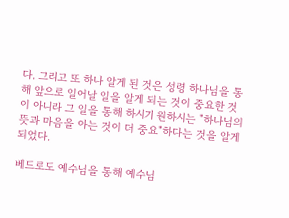다. 그리고 또 하나 알게 된 것은 성령 하나님을 통해 앞으로 일어날 일을 알게 되는 것이 중요한 것이 아니라 그 일을 통해 하시기 원하시는 "하나님의 뜻과 마음을 아는 것이 더 중요"하다는 것을 알게 되었다.

베드로도 예수님을 통해 예수님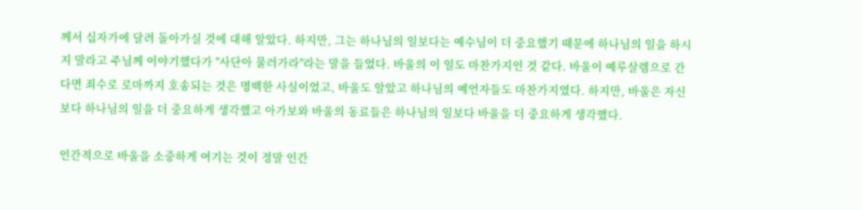께서 십자가에 달려 돌아가실 것에 대해 알았다. 하지만, 그는 하나님의 일보다는 예수님이 더 중요했기 때문에 하나님의 일을 하시지 말라고 주님께 이야기했다가 "사단아 물러가라"라는 말을 들었다. 바울의 이 일도 마찬가지인 것 같다. 바울이 예루살렘으로 간다면 죄수로 로마까지 호송되는 것은 명백한 사실이었고, 바울도 알았고 하나님의 예언자들도 마찬가지였다. 하지만, 바울은 자신보다 하나님의 일을 더 중요하게 생각했고 아가보와 바울의 동료들은 하나님의 일보다 바울을 더 중요하게 생각했다.

인간적으로 바울을 소중하게 여기는 것이 정말 인간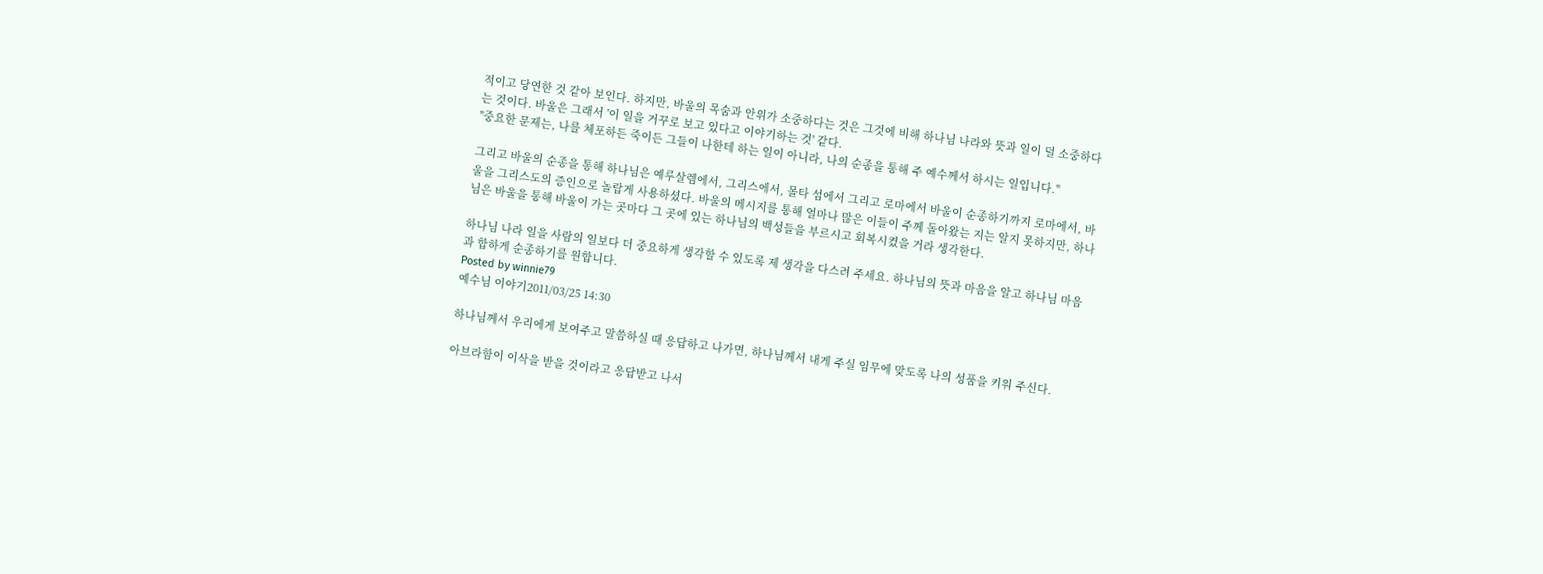적이고 당연한 것 같아 보인다. 하지만, 바울의 목숨과 안위가 소중하다는 것은 그것에 비해 하나님 나라와 뜻과 일이 덜 소중하다는 것이다. 바울은 그래서 '이 일을 거꾸로 보고 있다고 이야기하는 것' 같다.
"중요한 문제는, 나를 체포하든 죽이든 그들이 나한테 하는 일이 아니라, 나의 순종을 통해 주 예수께서 하시는 일입니다."

그리고 바울의 순종을 통해 하나님은 예루살렘에서, 그리스에서, 몰타 섬에서 그리고 로마에서 바울이 순종하기까지 로마에서, 바울을 그리스도의 증인으로 놀랍게 사용하셨다. 바울의 메시지를 통해 얼마나 많은 이들이 주께 돌아왔는 지는 알지 못하지만, 하나님은 바울을 통해 바울이 가는 곳마다 그 곳에 있는 하나님의 백성들을 부르시고 회복시켰을 거라 생각한다.

하나님 나라 일을 사람의 일보다 더 중요하게 생각할 수 있도록 제 생각을 다스려 주세요. 하나님의 뜻과 마음을 알고 하나님 마음과 합하게 순종하기를 원합니다.
Posted by winnie79
예수님 이야기2011/03/25 14:30

하나님께서 우리에게 보여주고 말씀하실 때 응답하고 나가면, 하나님께서 내게 주실 임무에 맞도록 나의 성품을 키워 주신다.

아브라함이 이삭을 받을 것이라고 응답받고 나서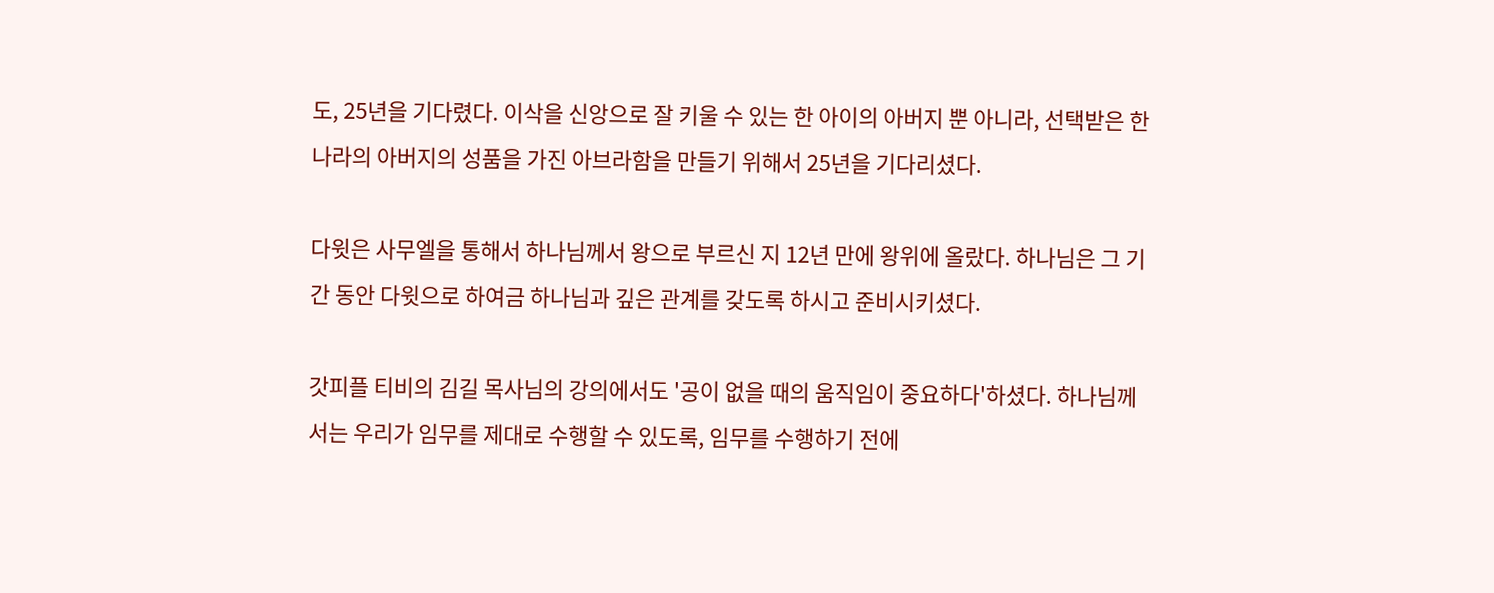도, 25년을 기다렸다. 이삭을 신앙으로 잘 키울 수 있는 한 아이의 아버지 뿐 아니라, 선택받은 한 나라의 아버지의 성품을 가진 아브라함을 만들기 위해서 25년을 기다리셨다.

다윗은 사무엘을 통해서 하나님께서 왕으로 부르신 지 12년 만에 왕위에 올랐다. 하나님은 그 기간 동안 다윗으로 하여금 하나님과 깊은 관계를 갖도록 하시고 준비시키셨다.

갓피플 티비의 김길 목사님의 강의에서도 '공이 없을 때의 움직임이 중요하다'하셨다. 하나님께서는 우리가 임무를 제대로 수행할 수 있도록, 임무를 수행하기 전에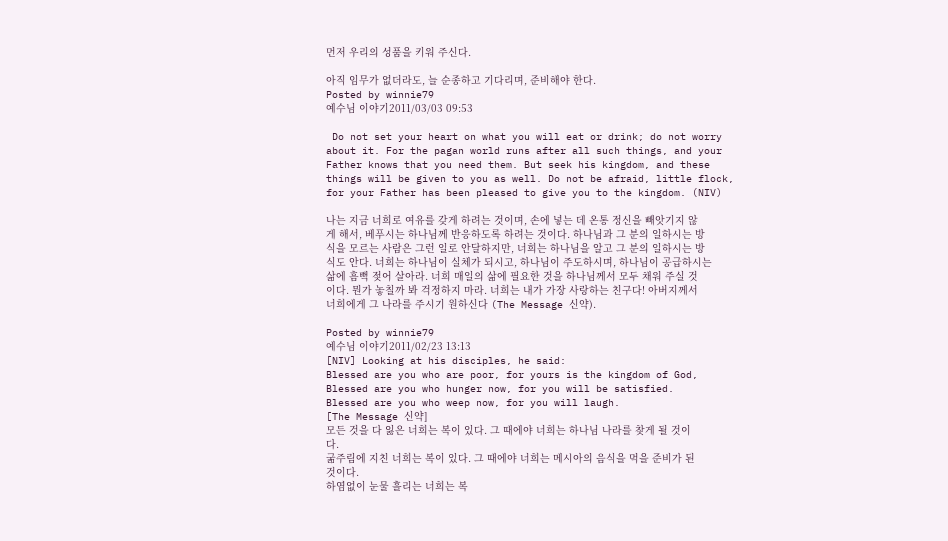먼저 우리의 성품을 키워 주신다.

아직 임무가 없더라도, 늘 순종하고 기다리며, 준비해야 한다.
Posted by winnie79
예수님 이야기2011/03/03 09:53

 Do not set your heart on what you will eat or drink; do not worry about it. For the pagan world runs after all such things, and your Father knows that you need them. But seek his kingdom, and these things will be given to you as well. Do not be afraid, little flock, for your Father has been pleased to give you to the kingdom. (NIV)

나는 지금 너희로 여유를 갖게 하려는 것이며, 손에 넣는 데 온통 정신을 빼앗기지 않게 해서, 베푸시는 하나님께 반응하도록 하려는 것이다. 하나님과 그 분의 일하시는 방식을 모르는 사람은 그런 일로 안달하지만, 너희는 하나님을 알고 그 분의 일하시는 방식도 안다. 너희는 하나님이 실체가 되시고, 하나님이 주도하시며, 하나님이 공급하시는 삶에 흠뻑 젖어 살아라. 너희 매일의 삶에 필요한 것을 하나님께서 모두 채워 주실 것이다. 뭔가 놓칠까 봐 걱정하지 마라. 너희는 내가 가장 사랑하는 친구다! 아버지께서 너희에게 그 나라를 주시기 원하신다 (The Message 신약).

Posted by winnie79
예수님 이야기2011/02/23 13:13
[NIV] Looking at his disciples, he said:
Blessed are you who are poor, for yours is the kingdom of God,
Blessed are you who hunger now, for you will be satisfied.
Blessed are you who weep now, for you will laugh.
[The Message 신약]
모든 것을 다 잃은 너희는 복이 있다. 그 때에야 너희는 하나님 나라를 찾게 될 것이다.
굶주림에 지친 너희는 복이 있다. 그 때에야 너희는 메시아의 음식을 먹을 준비가 된 것이다.
하염없이 눈물 흘리는 너희는 복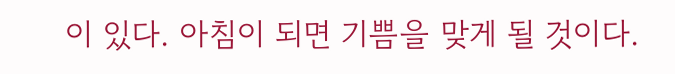이 있다. 아침이 되면 기쁨을 맞게 될 것이다.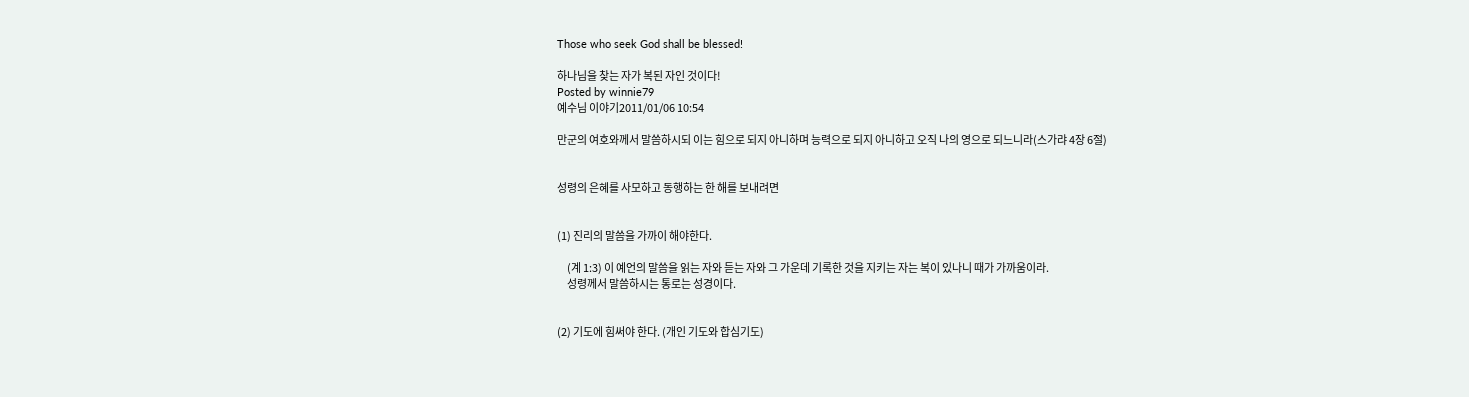Those who seek God shall be blessed!

하나님을 찾는 자가 복된 자인 것이다!
Posted by winnie79
예수님 이야기2011/01/06 10:54

만군의 여호와께서 말씀하시되 이는 힘으로 되지 아니하며 능력으로 되지 아니하고 오직 나의 영으로 되느니라(스가랴 4장 6절)


성령의 은혜를 사모하고 동행하는 한 해를 보내려면


(1) 진리의 말씀을 가까이 해야한다.

     (계 1:3) 이 예언의 말씀을 읽는 자와 듣는 자와 그 가운데 기록한 것을 지키는 자는 복이 있나니 때가 가까움이라.
     성령께서 말씀하시는 통로는 성경이다.


(2) 기도에 힘써야 한다. (개인 기도와 합심기도)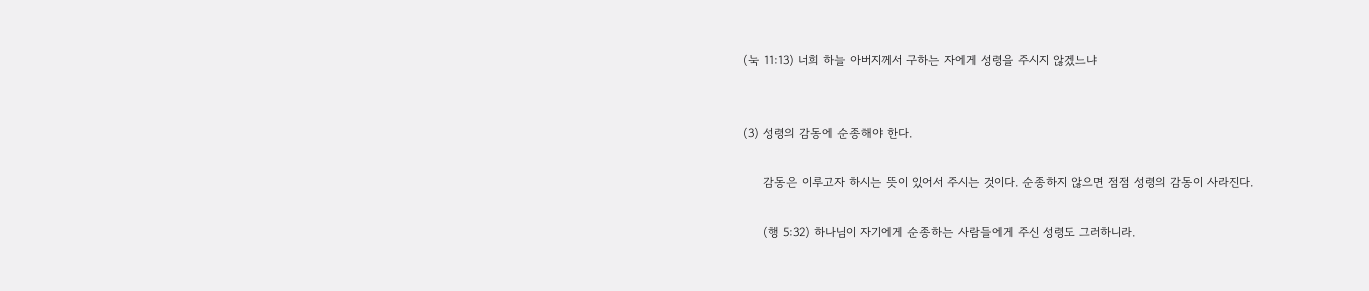(눅 11:13) 너희 하늘 아버지께서 구하는 자에게 성령을 주시지 않겠느냐


(3) 성령의 감동에 순종해야 한다.

     감동은 이루고자 하시는 뜻이 있어서 주시는 것이다. 순종하지 않으면 점점 성령의 감동이 사라진다.

     (행 5:32) 하나님이 자기에게 순종하는 사람들에게 주신 성령도 그러하니라.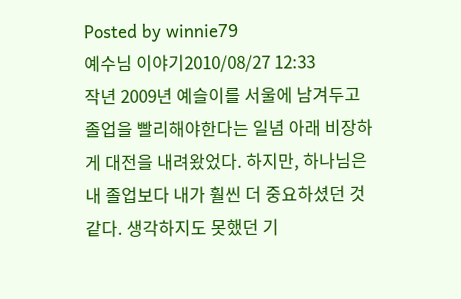Posted by winnie79
예수님 이야기2010/08/27 12:33
작년 2009년 예슬이를 서울에 남겨두고 졸업을 빨리해야한다는 일념 아래 비장하게 대전을 내려왔었다. 하지만, 하나님은 내 졸업보다 내가 훨씬 더 중요하셨던 것 같다. 생각하지도 못했던 기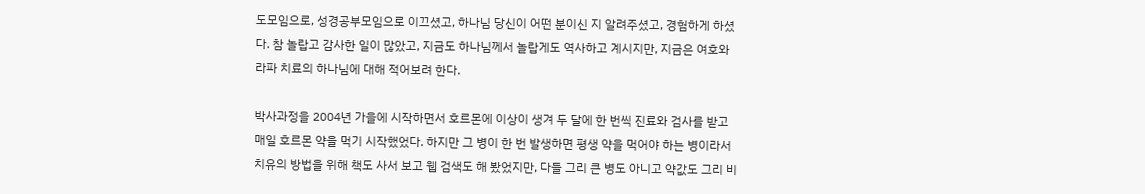도모임으로, 성경공부모임으로 이끄셨고, 하나님 당신이 어떤 분이신 지 알려주셨고, 경험하게 하셨다. 참 놀랍고 감사한 일이 많았고, 지금도 하나님께서 놀랍게도 역사하고 계시지만, 지금은 여호와 라파 치료의 하나님에 대해 적어보려 한다.

박사과정을 2004년 가을에 시작하면서 호르몬에 이상이 생겨 두 달에 한 번씩 진료와 검사를 받고 매일 호르몬 약을 먹기 시작했었다. 하지만 그 병이 한 번 발생하면 평생 약을 먹어야 하는 병이라서 치유의 방법을 위해 책도 사서 보고 웹 검색도 해 봤었지만, 다들 그리 큰 병도 아니고 약값도 그리 비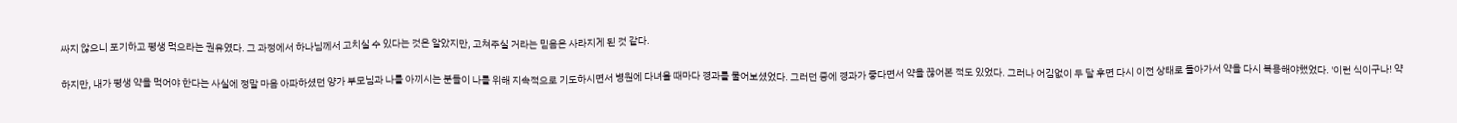싸지 않으니 포기하고 평생 먹으라는 권유였다. 그 과정에서 하나님께서 고치실 수 있다는 것은 알았지만, 고쳐주실 거라는 믿음은 사라지게 된 것 같다.

하지만, 내가 평생 약을 먹어야 한다는 사실에 정말 마음 아파하셨던 양가 부모님과 나를 아끼시는 분들이 나를 위해 지속적으로 기도하시면서 병원에 다녀올 때마다 경과를 물어보셨었다. 그러던 중에 경과가 좋다면서 약을 끊어본 적도 있었다. 그러나 어김없이 두 달 후면 다시 이전 상태로 돌아가서 약을 다시 복용해야했었다. '이런 식이구나! 약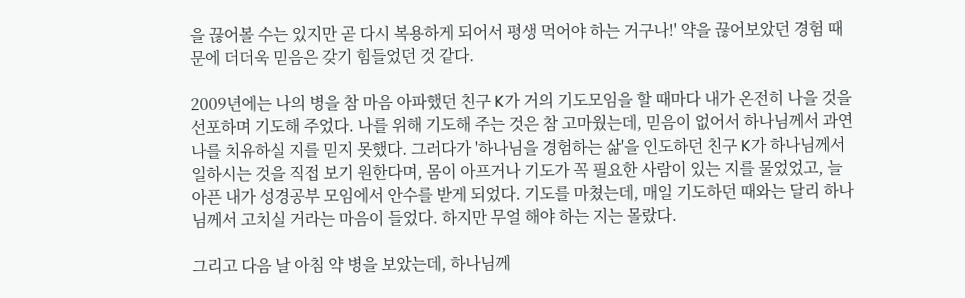을 끊어볼 수는 있지만 곧 다시 복용하게 되어서 평생 먹어야 하는 거구나!' 약을 끊어보았던 경험 때문에 더더욱 믿음은 갖기 힘들었던 것 같다.

2009년에는 나의 병을 참 마음 아파했던 친구 K가 거의 기도모임을 할 때마다 내가 온전히 나을 것을 선포하며 기도해 주었다. 나를 위해 기도해 주는 것은 참 고마웠는데, 믿음이 없어서 하나님께서 과연 나를 치유하실 지를 믿지 못했다. 그러다가 '하나님을 경험하는 삶'을 인도하던 친구 K가 하나님께서 일하시는 것을 직접 보기 원한다며, 몸이 아프거나 기도가 꼭 필요한 사람이 있는 지를 물었었고, 늘 아픈 내가 성경공부 모임에서 안수를 받게 되었다. 기도를 마쳤는데, 매일 기도하던 때와는 달리 하나님께서 고치실 거라는 마음이 들었다. 하지만 무얼 해야 하는 지는 몰랐다.

그리고 다음 날 아침 약 병을 보았는데, 하나님께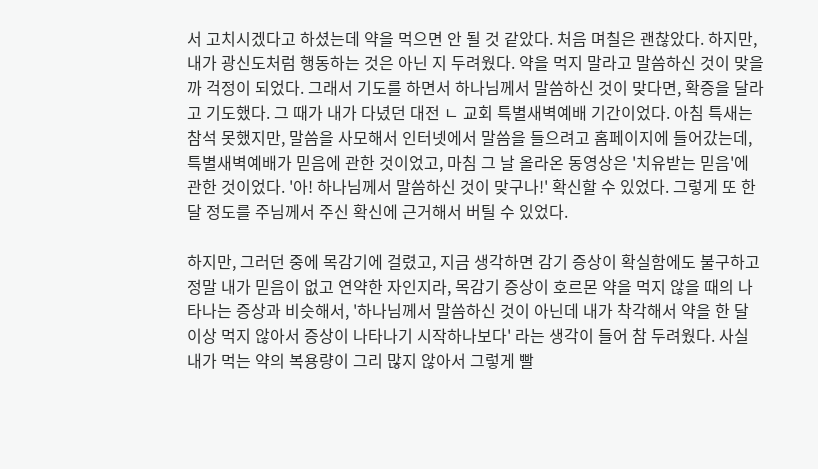서 고치시겠다고 하셨는데 약을 먹으면 안 될 것 같았다. 처음 며칠은 괜찮았다. 하지만, 내가 광신도처럼 행동하는 것은 아닌 지 두려웠다. 약을 먹지 말라고 말씀하신 것이 맞을까 걱정이 되었다. 그래서 기도를 하면서 하나님께서 말씀하신 것이 맞다면, 확증을 달라고 기도했다. 그 때가 내가 다녔던 대전 ㄴ 교회 특별새벽예배 기간이었다. 아침 특새는 참석 못했지만, 말씀을 사모해서 인터넷에서 말씀을 들으려고 홈페이지에 들어갔는데, 특별새벽예배가 믿음에 관한 것이었고, 마침 그 날 올라온 동영상은 '치유받는 믿음'에 관한 것이었다. '아! 하나님께서 말씀하신 것이 맞구나!' 확신할 수 있었다. 그렇게 또 한 달 정도를 주님께서 주신 확신에 근거해서 버틸 수 있었다.

하지만, 그러던 중에 목감기에 걸렸고, 지금 생각하면 감기 증상이 확실함에도 불구하고 정말 내가 믿음이 없고 연약한 자인지라, 목감기 증상이 호르몬 약을 먹지 않을 때의 나타나는 증상과 비슷해서, '하나님께서 말씀하신 것이 아닌데 내가 착각해서 약을 한 달 이상 먹지 않아서 증상이 나타나기 시작하나보다' 라는 생각이 들어 참 두려웠다. 사실 내가 먹는 약의 복용량이 그리 많지 않아서 그렇게 빨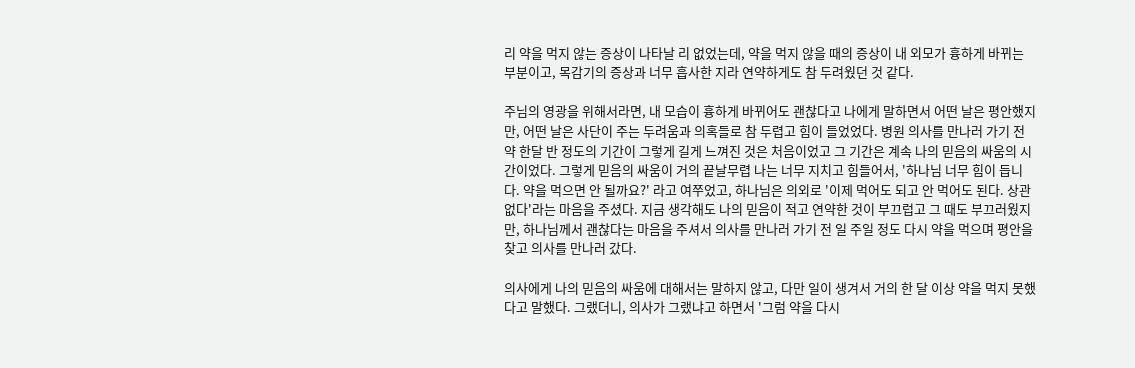리 약을 먹지 않는 증상이 나타날 리 없었는데, 약을 먹지 않을 때의 증상이 내 외모가 흉하게 바뀌는 부분이고, 목감기의 증상과 너무 흡사한 지라 연약하게도 참 두려웠던 것 같다.

주님의 영광을 위해서라면, 내 모습이 흉하게 바뀌어도 괜찮다고 나에게 말하면서 어떤 날은 평안했지만, 어떤 날은 사단이 주는 두려움과 의혹들로 참 두렵고 힘이 들었었다. 병원 의사를 만나러 가기 전 약 한달 반 정도의 기간이 그렇게 길게 느껴진 것은 처음이었고 그 기간은 계속 나의 믿음의 싸움의 시간이었다. 그렇게 믿음의 싸움이 거의 끝날무렵 나는 너무 지치고 힘들어서, '하나님 너무 힘이 듭니다. 약을 먹으면 안 될까요?' 라고 여쭈었고, 하나님은 의외로 '이제 먹어도 되고 안 먹어도 된다. 상관없다'라는 마음을 주셨다. 지금 생각해도 나의 믿음이 적고 연약한 것이 부끄럽고 그 때도 부끄러웠지만, 하나님께서 괜찮다는 마음을 주셔서 의사를 만나러 가기 전 일 주일 정도 다시 약을 먹으며 평안을 찾고 의사를 만나러 갔다.

의사에게 나의 믿음의 싸움에 대해서는 말하지 않고, 다만 일이 생겨서 거의 한 달 이상 약을 먹지 못했다고 말했다. 그랬더니, 의사가 그랬냐고 하면서 '그럼 약을 다시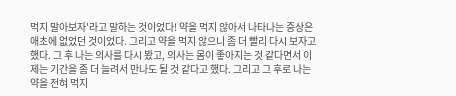먹지 말아보자'라고 말하는 것이었다! 약을 먹지 않아서 나타나는 증상은 애초에 없었던 것이었다. 그리고 약을 먹지 않으니 좀 더 빨리 다시 보자고 했다. 그 후 나는 의사를 다시 봤고, 의사는 몸이 좋아지는 것 같다면서 이제는 기간을 좀 더 늘려서 만나도 될 것 같다고 했다. 그리고 그 후로 나는 약을 전혀 먹지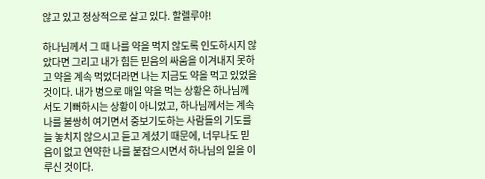않고 있고 정상적으로 살고 있다. 할렐루야!

하나님께서 그 때 나를 약을 먹지 않도록 인도하시지 않았다면 그리고 내가 힘든 믿음의 싸움을 이겨내지 못하고 약을 계속 먹었더라면 나는 지금도 약을 먹고 있었을 것이다. 내가 병으로 매일 약을 먹는 상황은 하나님께서도 기뻐하시는 상황이 아니었고, 하나님께서는 계속 나를 불쌍히 여기면서 중보기도하는 사람들의 기도를 늘 놓치지 않으시고 듣고 계셨기 때문에, 너무나도 믿음이 없고 연약한 나를 붙잡으시면서 하나님의 일을 이루신 것이다.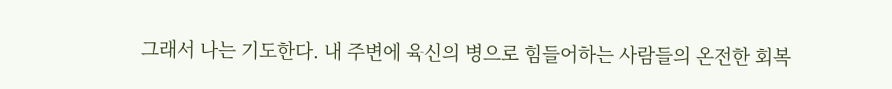그래서 나는 기도한다. 내 주변에 육신의 병으로 힘들어하는 사람들의 온전한 회복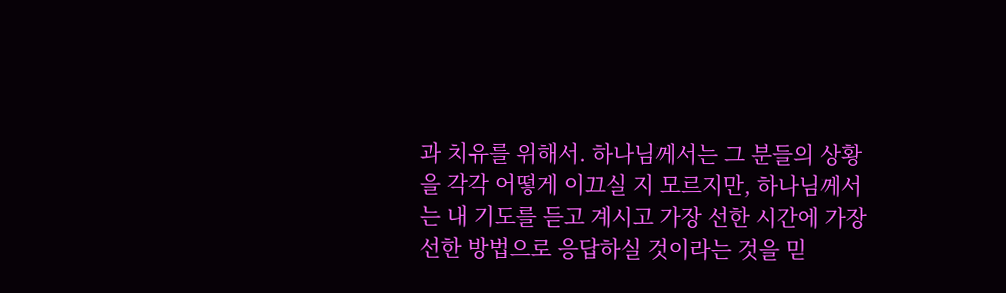과 치유를 위해서. 하나님께서는 그 분들의 상황을 각각 어떻게 이끄실 지 모르지만, 하나님께서는 내 기도를 듣고 계시고 가장 선한 시간에 가장 선한 방법으로 응답하실 것이라는 것을 믿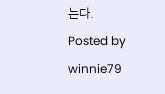는다.
Posted by winnie79